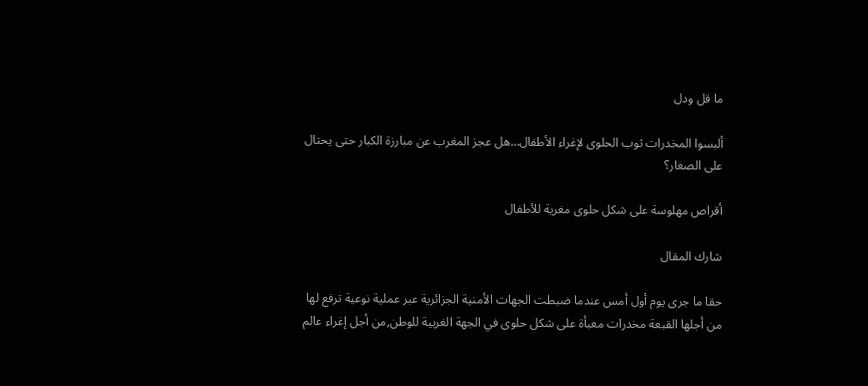ما قل ودل

ألبسوا المخدرات ثوب الحلوى لإغراء الأطفال…هل عجز المغرب عن مبارزة الكبار حتى يحتال على الصغار؟

أقراص مهلوسة على شكل حلوى مغرية للأطفال

شارك المقال

حقا ما جرى يوم أول أمس عندما ضبطت الجهات الأمنية الجزائرية عبر عملية نوعية ترفع لها من أجلها القبعة مخدرات معبأة على شكل حلوى في الجهة الغربية للوطن,من أجل إغراء عالم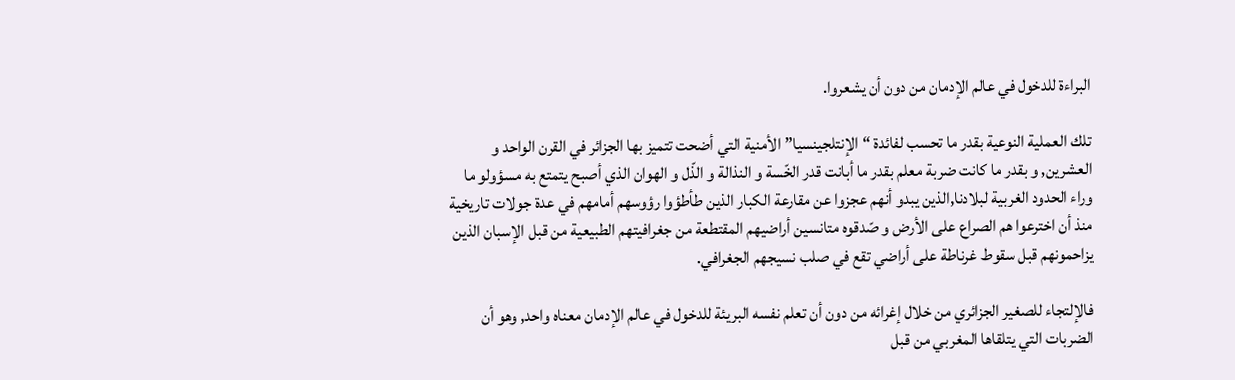البراءة للدخول في عالم الإدمان من دون أن يشعروا.

تلك العملية النوعية بقدر ما تحسب لفائدة “الإنتلجينسيا” الأمنية التي أضحت تتميز بها الجزائر في القرن الواحد و العشرين, و بقدر ما كانت ضربة معلم بقدر ما أبانت قدر الخّسة و النذالة و الذّل و الهوان الذي أصبح يتمتع به مسؤولو ما وراء الحدود الغربية لبلادنا,الذين يبدو أنهم عجزوا عن مقارعة الكبار الذين طأطؤوا رؤوسهم أمامهم في عدة جولات تاريخية منذ أن اخترعوا هم الصراع على الأرض و صّدقوه متانسين أراضيهم المقتطعة من جغرافيتهم الطبيعية من قبل الإسبان الذين يزاحمونهم قبل سقوط غرناطة على أراضي تقع في صلب نسيجهم الجغرافي.

فالإلتجاء للصغير الجزائري من خلال إغرائه من دون أن تعلم نفسه البريئة للدخول في عالم الإدمان معناه واحد, وهو أن الضربات التي يتلقاها المغربي من قبل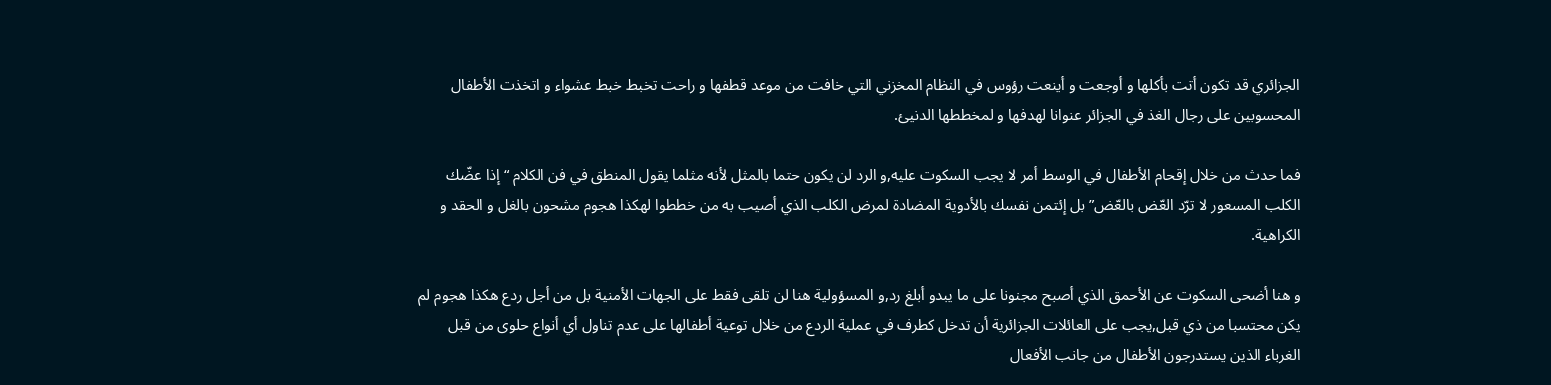الجزائري قد تكون أتت بأكلها و أوجعت و أينعت رؤوس في النظام المخزني التي خافت من موعد قطفها و راحت تخبط خبط عشواء و اتخذت الأطفال المحسوبين على رجال الغذ في الجزائر عنوانا لهدفها و لمخططها الدنيئ.

فما حدث من خلال إقحام الأطفال في الوسط أمر لا يجب السكوت عليه,و الرد لن يكون حتما بالمثل لأنه مثلما يقول المنطق في فن الكلام “إذا عضّك الكلب المسعور لا ترّد العّض بالعّض” بل إئتمن نفسك بالأدوية المضادة لمرض الكلب الذي أصيب به من خططوا لهكذا هجوم مشحون بالغل و الحقد و الكراهية.

و هنا أضحى السكوت عن الأحمق الذي أصبح مجنونا على ما يبدو أبلغ رد,و المسؤولية هنا لن تلقى فقط على الجهات الأمنية بل من أجل ردع هكذا هجوم لم يكن محتسبا من ذي قبل,يجب على العائلات الجزائرية أن تدخل كطرف في عملية الردع من خلال توعية أطفالها على عدم تناول أي أنواع حلوى من قبل الغرباء الذين يستدرجون الأطفال من جانب الأفعال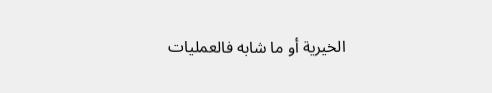الخيرية أو ما شابه فالعمليات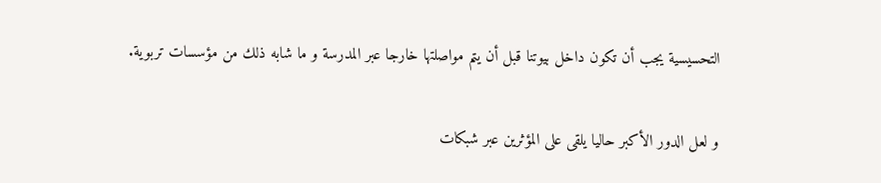التحسيسية يجب أن تكون داخل بيوتنا قبل أن يتم مواصلتها خارجا عبر المدرسة و ما شابه ذلك من مؤسسات تربوية.

و لعل الدور الأكبر حاليا يلقى على المؤثرين عبر شبكات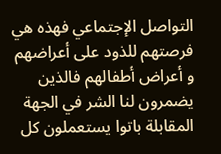التواصل الإجتماعي فهذه هي فرصتهم للذود على أعراضهم و أعراض أطفالهم فالذين يضمرون لنا الشر في الجهة المقابلة باتوا يستعملون كل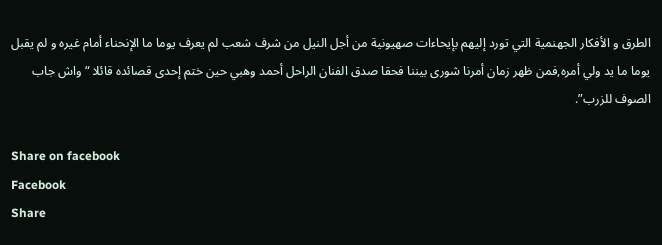الطرق و الأفكار الجهنمية التي تورد إليهم بإيحاءات صهيونية من أجل النيل من شرف شعب لم يعرف يوما ما الإنحناء أمام غيره و لم يقبل يوما ما يد ولي أمره,فمن ظهر زمان أمرنا شورى بيننا فحقا صدق الفنان الراحل أحمد وهبي حين ختم إحدى قصائده قائلا “واش جاب الصوف للزرب”.

Share on facebook
Facebook
Share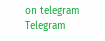on telegram
Telegram